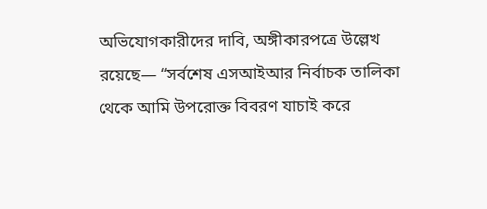অভিযোগকারীদের দাবি, অঙ্গীকারপত্রে উল্লেখ রয়েছে— “সর্বশেষ এসআইআর নির্বাচক তালিকা থেকে আমি উপরোক্ত বিবরণ যাচাই করে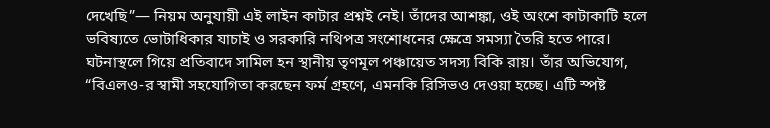দেখেছি”— নিয়ম অনুযায়ী এই লাইন কাটার প্রশ্নই নেই। তাঁদের আশঙ্কা, ওই অংশে কাটাকাটি হলে ভবিষ্যতে ভোটাধিকার যাচাই ও সরকারি নথিপত্র সংশোধনের ক্ষেত্রে সমস্যা তৈরি হতে পারে।
ঘটনাস্থলে গিয়ে প্রতিবাদে সামিল হন স্থানীয় তৃণমূল পঞ্চায়েত সদস্য বিকি রায়। তাঁর অভিযোগ, “বিএলও-র স্বামী সহযোগিতা করছেন ফর্ম গ্রহণে, এমনকি রিসিভও দেওয়া হচ্ছে। এটি স্পষ্ট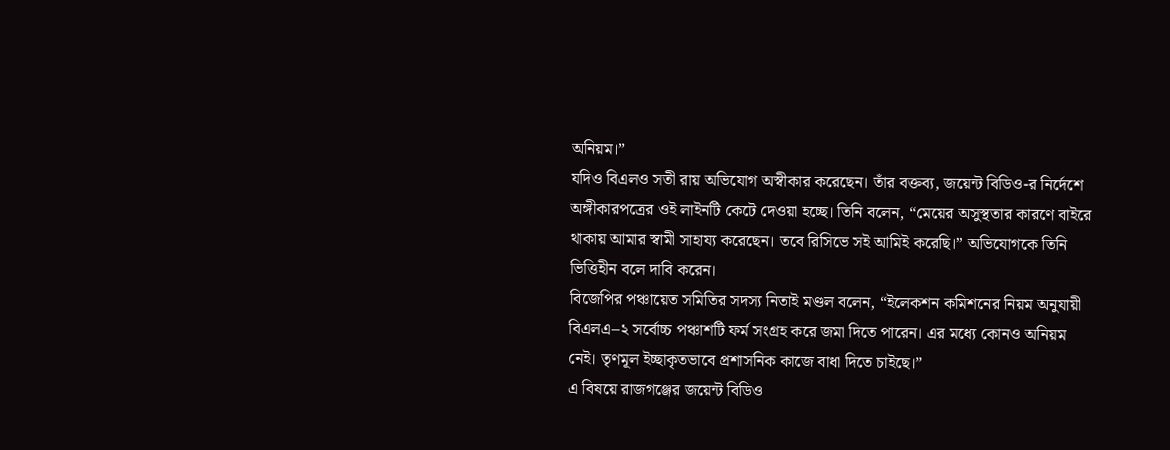অনিয়ম।”
যদিও বিএলও সতী রায় অভিযোগ অস্বীকার করেছেন। তাঁর বক্তব্য, জয়েন্ট বিডিও-র নির্দেশে অঙ্গীকারপত্রের ওই লাইনটি কেটে দেওয়া হচ্ছে। তিনি বলেন, “মেয়ের অসুস্থতার কারণে বাইরে থাকায় আমার স্বামী সাহায্য করেছেন। তবে রিসিভে সই আমিই করেছি।” অভিযোগকে তিনি ভিত্তিহীন বলে দাবি করেন।
বিজেপির পঞ্চায়েত সমিতির সদস্য নিতাই মণ্ডল বলেন, “ইলেকশন কমিশনের নিয়ম অনুযায়ী বিএলএ–২ সর্বোচ্চ পঞ্চাশটি ফর্ম সংগ্রহ করে জমা দিতে পারেন। এর মধ্যে কোনও অনিয়ম নেই। তৃণমূল ইচ্ছাকৃতভাবে প্রশাসনিক কাজে বাধা দিতে চাইছে।”
এ বিষয়ে রাজগঞ্জের জয়েন্ট বিডিও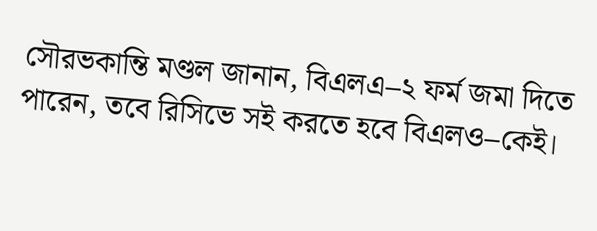সৌরভকান্তি মণ্ডল জানান, বিএলএ–২ ফর্ম জমা দিতে পারেন, তবে রিসিভে সই করতে হবে বিএলও–কেই।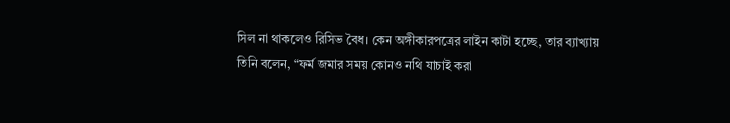সিল না থাকলেও রিসিভ বৈধ। কেন অঙ্গীকারপত্রের লাইন কাটা হচ্ছে, তার ব্যাখ্যায় তিনি বলেন, “ফর্ম জমার সময় কোনও নথি যাচাই করা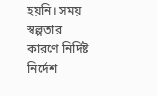হয়নি। সময় স্বল্পতার কারণে নির্দিষ্ট নির্দেশ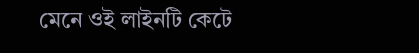মেনে ওই লাইনটি কেটে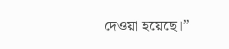দেওয়া হয়েছে।”